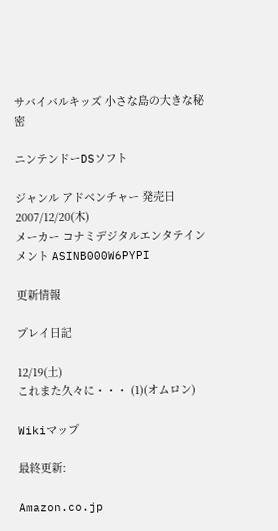サバイバルキッズ 小さな島の大きな秘密

ニンテンドーDSソフト

ジャンル アドベンチャー 発売日2007/12/20(木)
メーカー コナミデジタルエンタテインメント ASINB000W6PYPI

更新情報

プレイ日記

12/19(土)
これまた久々に・・・ (1)(オムロン)

Wikiマップ

最終更新:

Amazon.co.jp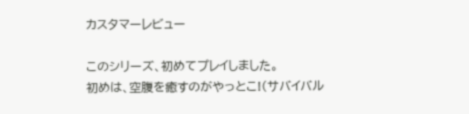カスタマーレビュー

このシリーズ、初めてプレイしました。
初めは、空腹を癒すのがやっとこ!(サバイバル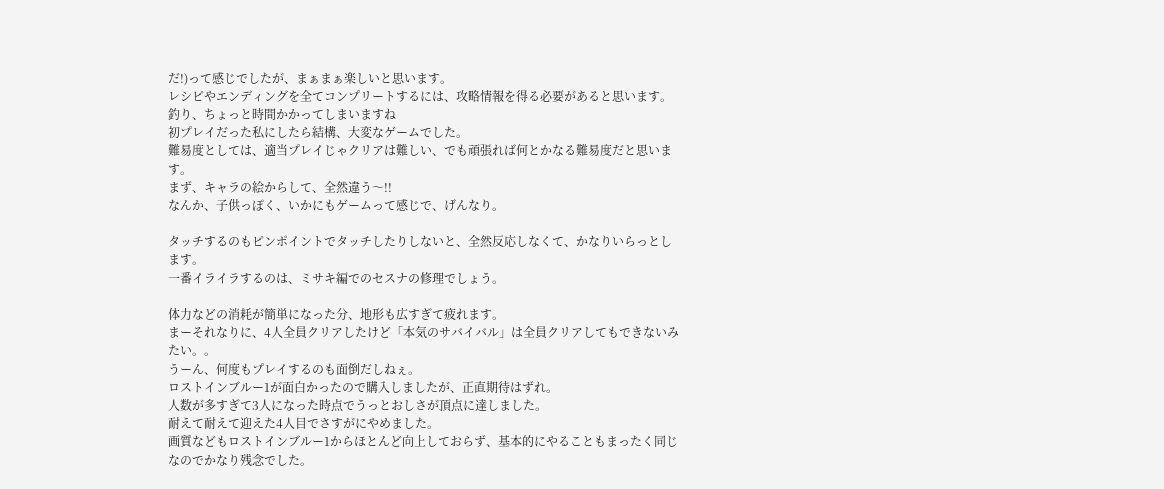だ!)って感じでしたが、まぁまぁ楽しいと思います。
レシピやエンディングを全てコンプリートするには、攻略情報を得る必要があると思います。
釣り、ちょっと時間かかってしまいますね
初プレイだった私にしたら結構、大変なゲームでした。
難易度としては、適当プレイじゃクリアは難しい、でも頑張れば何とかなる難易度だと思います。
まず、キャラの絵からして、全然違う〜!!
なんか、子供っぽく、いかにもゲームって感じで、げんなり。

タッチするのもピンポイントでタッチしたりしないと、全然反応しなくて、かなりいらっとします。
一番イライラするのは、ミサキ編でのセスナの修理でしょう。

体力などの消耗が簡単になった分、地形も広すぎて疲れます。
まーそれなりに、4人全員クリアしたけど「本気のサバイバル」は全員クリアしてもできないみたい。。
うーん、何度もプレイするのも面倒だしねぇ。
ロストインブルー1が面白かったので購入しましたが、正直期待はずれ。
人数が多すぎて3人になった時点でうっとおしさが頂点に達しました。
耐えて耐えて迎えた4人目でさすがにやめました。
画質などもロストインブルー1からほとんど向上しておらず、基本的にやることもまったく同じなのでかなり残念でした。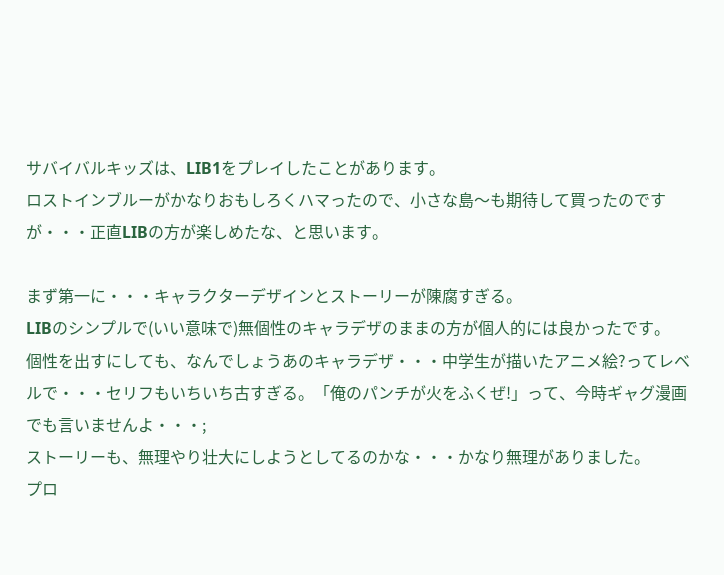サバイバルキッズは、LIB1をプレイしたことがあります。
ロストインブルーがかなりおもしろくハマったので、小さな島〜も期待して買ったのですが・・・正直LIBの方が楽しめたな、と思います。

まず第一に・・・キャラクターデザインとストーリーが陳腐すぎる。
LIBのシンプルで(いい意味で)無個性のキャラデザのままの方が個人的には良かったです。
個性を出すにしても、なんでしょうあのキャラデザ・・・中学生が描いたアニメ絵?ってレベルで・・・セリフもいちいち古すぎる。「俺のパンチが火をふくぜ!」って、今時ギャグ漫画でも言いませんよ・・・;
ストーリーも、無理やり壮大にしようとしてるのかな・・・かなり無理がありました。
プロ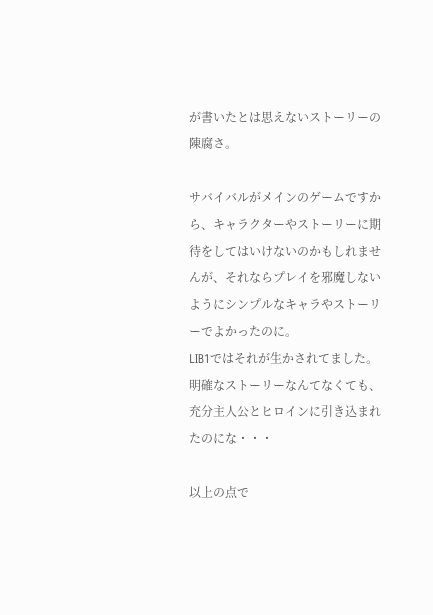が書いたとは思えないストーリーの陳腐さ。

サバイバルがメインのゲームですから、キャラクターやストーリーに期待をしてはいけないのかもしれませんが、それならプレイを邪魔しないようにシンプルなキャラやストーリーでよかったのに。
LIB1ではそれが生かされてました。明確なストーリーなんてなくても、充分主人公とヒロインに引き込まれたのにな・・・

以上の点で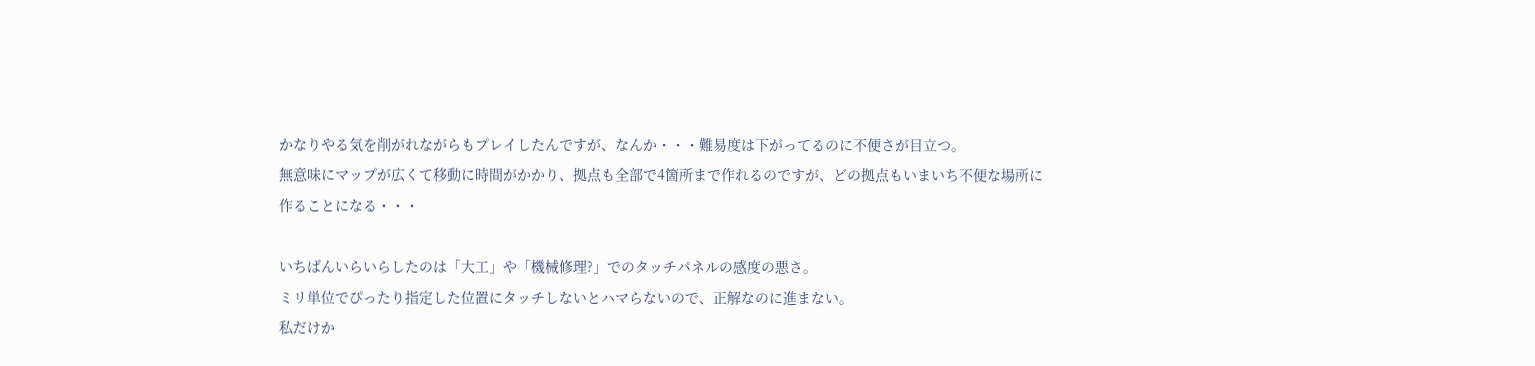かなりやる気を削がれながらもプレイしたんですが、なんか・・・難易度は下がってるのに不便さが目立つ。
無意味にマップが広くて移動に時間がかかり、拠点も全部で4箇所まで作れるのですが、どの拠点もいまいち不便な場所に作ることになる・・・

いちばんいらいらしたのは「大工」や「機械修理?」でのタッチパネルの感度の悪さ。
ミリ単位でぴったり指定した位置にタッチしないとハマらないので、正解なのに進まない。
私だけか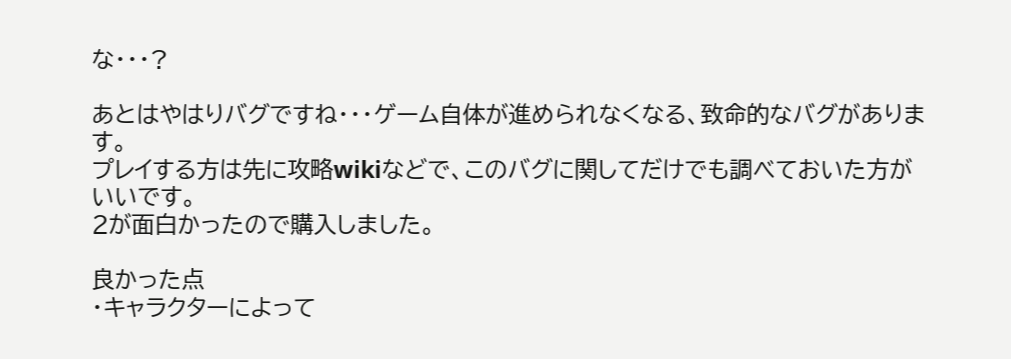な・・・?

あとはやはりバグですね・・・ゲーム自体が進められなくなる、致命的なバグがあります。
プレイする方は先に攻略wikiなどで、このバグに関してだけでも調べておいた方がいいです。
2が面白かったので購入しました。

良かった点
・キャラクターによって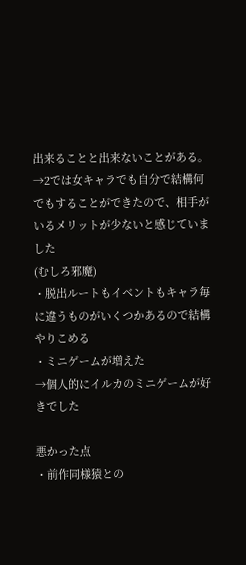出来ることと出来ないことがある。
→2では女キャラでも自分で結構何でもすることができたので、相手がいるメリットが少ないと感じていました
(むしろ邪魔)
・脱出ルートもイベントもキャラ毎に違うものがいくつかあるので結構やりこめる
・ミニゲームが増えた
→個人的にイルカのミニゲームが好きでした

悪かった点
・前作同様猿との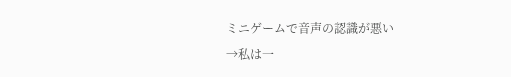ミニゲームで音声の認識が悪い
→私は一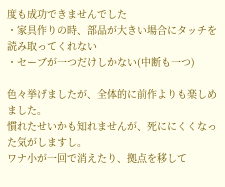度も成功できませんでした
・家具作りの時、部品が大きい場合にタッチを読み取ってくれない
・セーブが一つだけしかない(中断も一つ)

色々挙げましたが、全体的に前作よりも楽しめました。
慣れたせいかも知れませんが、死ににくくなった気がしますし。
ワナ小が一回で消えたり、拠点を移して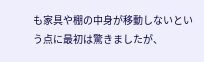も家具や棚の中身が移動しないという点に最初は驚きましたが、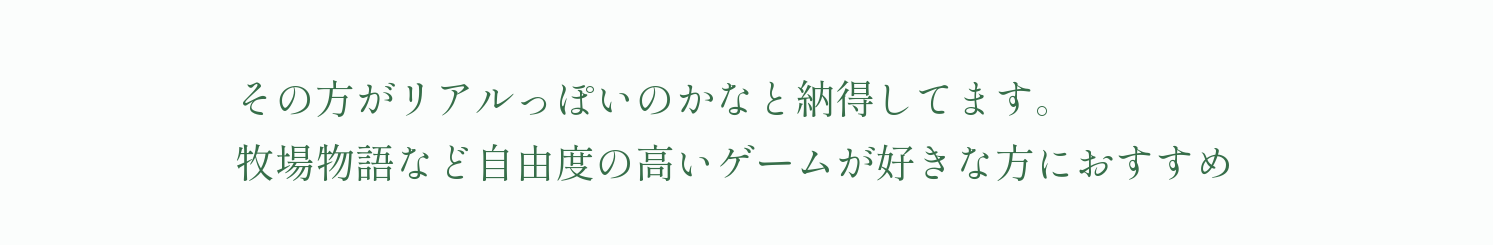その方がリアルっぽいのかなと納得してます。
牧場物語など自由度の高いゲームが好きな方におすすめ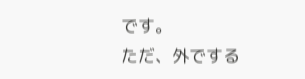です。
ただ、外でする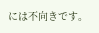には不向きです。